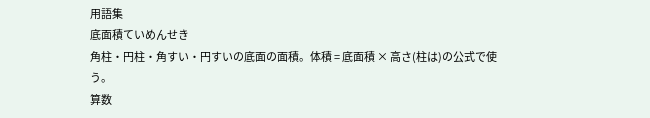用語集
底面積ていめんせき
角柱・円柱・角すい・円すいの底面の面積。体積 = 底面積 × 高さ(柱は)の公式で使う。
算数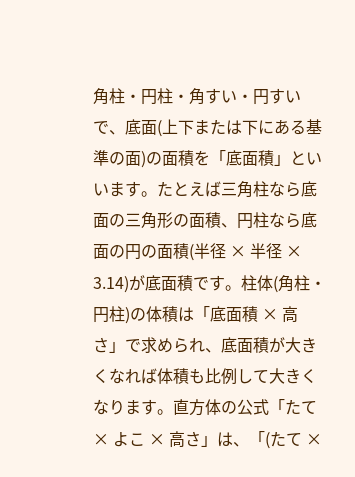角柱・円柱・角すい・円すいで、底面(上下または下にある基準の面)の面積を「底面積」といいます。たとえば三角柱なら底面の三角形の面積、円柱なら底面の円の面積(半径 × 半径 × 3.14)が底面積です。柱体(角柱・円柱)の体積は「底面積 × 高さ」で求められ、底面積が大きくなれば体積も比例して大きくなります。直方体の公式「たて × よこ × 高さ」は、「(たて ×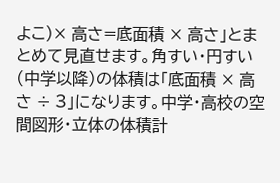よこ)× 高さ=底面積 × 高さ」とまとめて見直せます。角すい・円すい(中学以降)の体積は「底面積 × 高さ ÷ 3」になります。中学・高校の空間図形・立体の体積計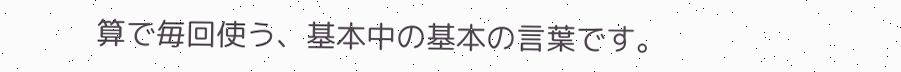算で毎回使う、基本中の基本の言葉です。